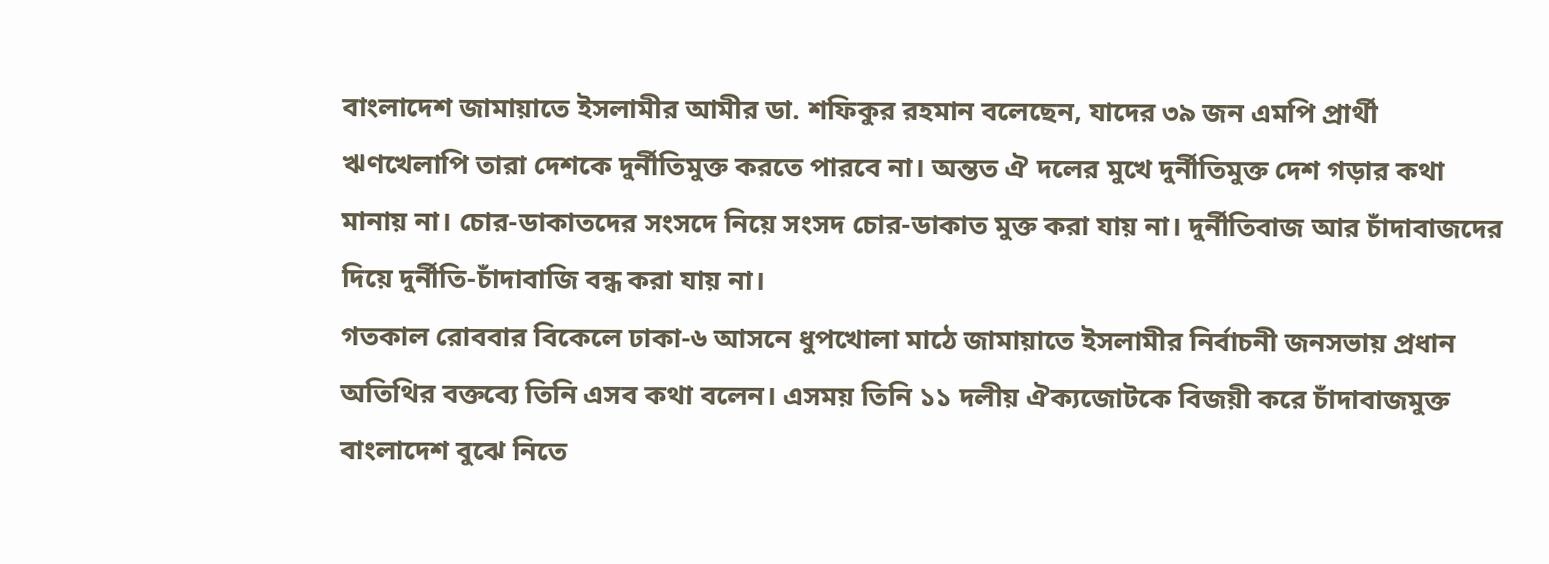বাংলাদেশ জামায়াতে ইসলামীর আমীর ডা. শফিকুর রহমান বলেছেন, যাদের ৩৯ জন এমপি প্রার্থী ঋণখেলাপি তারা দেশকে দুর্নীতিমুক্ত করতে পারবে না। অন্তত ঐ দলের মুখে দুর্নীতিমুক্ত দেশ গড়ার কথা মানায় না। চোর-ডাকাতদের সংসদে নিয়ে সংসদ চোর-ডাকাত মুক্ত করা যায় না। দুর্নীতিবাজ আর চাঁদাবাজদের দিয়ে দুর্নীতি-চাঁদাবাজি বন্ধ করা যায় না।
গতকাল রোববার বিকেলে ঢাকা-৬ আসনে ধুপখোলা মাঠে জামায়াতে ইসলামীর নির্বাচনী জনসভায় প্রধান অতিথির বক্তব্যে তিনি এসব কথা বলেন। এসময় তিনি ১১ দলীয় ঐক্যজোটকে বিজয়ী করে চাঁদাবাজমুক্ত বাংলাদেশ বুঝে নিতে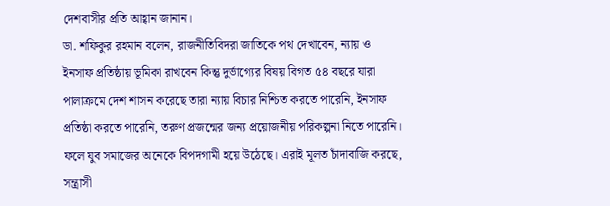দেশবাসীর প্রতি আহ্বান জানান।
ডা. শফিকুর রহমান বলেন, রাজনীতিবিদরা জাতিকে পথ দেখাবেন, ন্যায় ও ইনসাফ প্রতিষ্ঠায় ভূমিকা রাখবেন কিন্তু দুর্ভাগ্যের বিষয় বিগত ৫৪ বছরে যারা পালাক্রমে দেশ শাসন করেছে তারা ন্যায় বিচার নিশ্চিত করতে পারেনি, ইনসাফ প্রতিষ্ঠা করতে পারেনি, তরুণ প্রজন্মের জন্য প্রয়োজনীয় পরিকল্পনা নিতে পারেনি। ফলে যুব সমাজের অনেকে বিপদগামী হয়ে উঠেছে। এরাই মূলত চাঁদাবাজি করছে, সন্ত্রাসী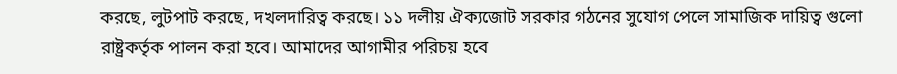করছে, লুটপাট করছে, দখলদারিত্ব করছে। ১১ দলীয় ঐক্যজোট সরকার গঠনের সুযোগ পেলে সামাজিক দায়িত্ব গুলো রাষ্ট্রকর্তৃক পালন করা হবে। আমাদের আগামীর পরিচয় হবে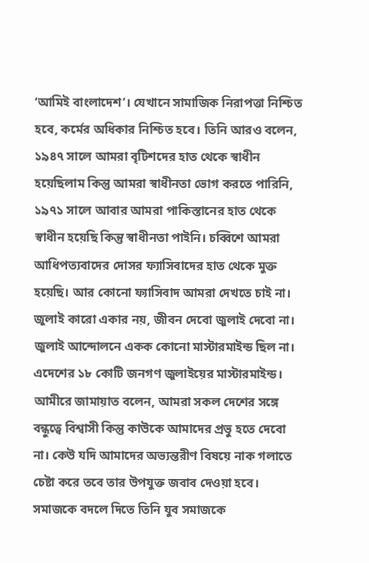‘আমিই বাংলাদেশ’। যেখানে সামাজিক নিরাপত্তা নিশ্চিত হবে, কর্মের অধিকার নিশ্চিত হবে। তিনি আরও বলেন, ১৯৪৭ সালে আমরা বৃটিশদের হাত থেকে স্বাধীন হয়েছিলাম কিন্তু আমরা স্বাধীনতা ভোগ করতে পারিনি, ১৯৭১ সালে আবার আমরা পাকিস্তানের হাত থেকে স্বাধীন হয়েছি কিন্তু স্বাধীনতা পাইনি। চব্বিশে আমরা আধিপত্যবাদের দোসর ফ্যাসিবাদের হাত থেকে মুক্ত হয়েছি। আর কোনো ফ্যাসিবাদ আমরা দেখতে চাই না। জুলাই কারো একার নয়, জীবন দেবো জুলাই দেবো না। জুলাই আন্দোলনে একক কোনো মাস্টারমাইন্ড ছিল না। এদেশের ১৮ কোটি জনগণ জুলাইয়ের মাস্টারমাইন্ড।
আমীরে জামায়াত বলেন, আমরা সকল দেশের সঙ্গে বন্ধুত্বে বিশ্বাসী কিন্তু কাউকে আমাদের প্রভু হতে দেবো না। কেউ যদি আমাদের অভ্যন্তরীণ বিষয়ে নাক গলাতে চেষ্টা করে তবে তার উপযুক্ত জবাব দেওয়া হবে। সমাজকে বদলে দিতে তিনি যুব সমাজকে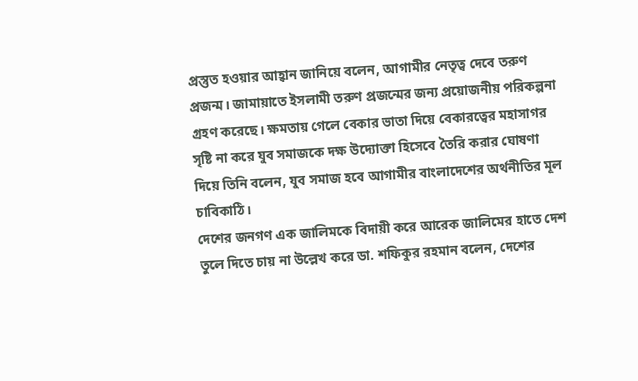প্রস্তুত হওয়ার আহ্বান জানিয়ে বলেন, আগামীর নেতৃত্ব দেবে তরুণ প্রজন্ম। জামায়াতে ইসলামী তরুণ প্রজন্মের জন্য প্রয়োজনীয় পরিকল্পনা গ্রহণ করেছে। ক্ষমতায় গেলে বেকার ভাতা দিয়ে বেকারত্বের মহাসাগর সৃষ্টি না করে যুব সমাজকে দক্ষ উদ্যোক্তা হিসেবে তৈরি করার ঘোষণা দিয়ে তিনি বলেন, যুব সমাজ হবে আগামীর বাংলাদেশের অর্থনীতির মূল চাবিকাঠি।
দেশের জনগণ এক জালিমকে বিদায়ী করে আরেক জালিমের হাতে দেশ তুলে দিতে চায় না উল্লেখ করে ডা. শফিকুর রহমান বলেন, দেশের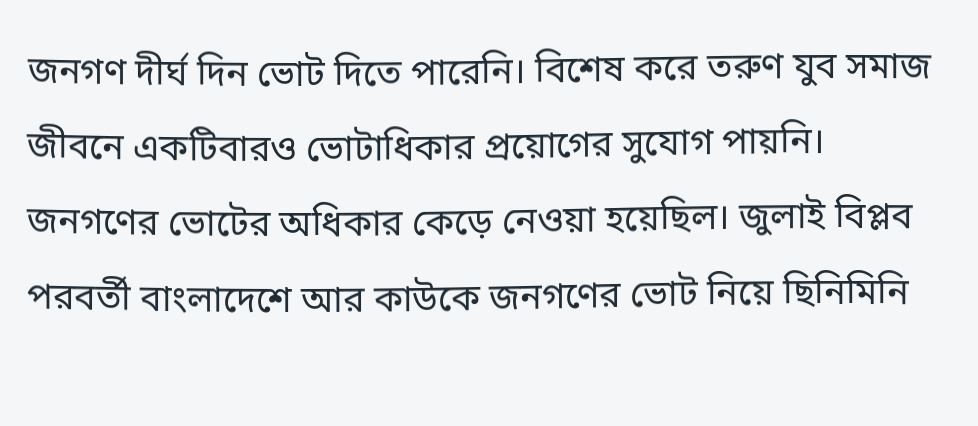জনগণ দীর্ঘ দিন ভোট দিতে পারেনি। বিশেষ করে তরুণ যুব সমাজ জীবনে একটিবারও ভোটাধিকার প্রয়োগের সুযোগ পায়নি। জনগণের ভোটের অধিকার কেড়ে নেওয়া হয়েছিল। জুলাই বিপ্লব পরবর্তী বাংলাদেশে আর কাউকে জনগণের ভোট নিয়ে ছিনিমিনি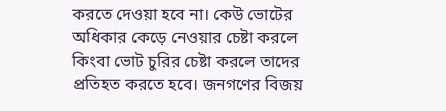করতে দেওয়া হবে না। কেউ ভোটের অধিকার কেড়ে নেওয়ার চেষ্টা করলে কিংবা ভোট চুরির চেষ্টা করলে তাদের প্রতিহত করতে হবে। জনগণের বিজয়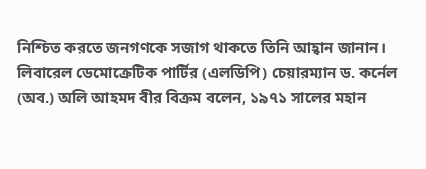নিশ্চিত করতে জনগণকে সজাগ থাকতে তিনি আহ্বান জানান।
লিবারেল ডেমোক্রেটিক পার্টির (এলডিপি) চেয়ারম্যান ড. কর্নেল (অব.) অলি আহমদ বীর বিক্রম বলেন, ১৯৭১ সালের মহান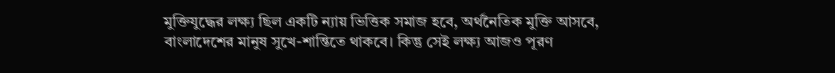মুক্তিযুদ্ধের লক্ষ্য ছিল একটি ন্যায় ভিত্তিক সমাজ হবে, অর্থনৈতিক মুক্তি আসবে, বাংলাদেশের মানুষ সুখে-শান্তিতে থাকবে। কিন্তু সেই লক্ষ্য আজও পূরণ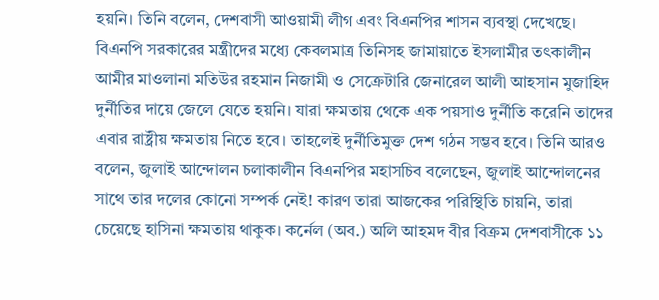হয়নি। তিনি বলেন, দেশবাসী আওয়ামী লীগ এবং বিএনপির শাসন ব্যবস্থা দেখেছে। বিএনপি সরকারের মন্ত্রীদের মধ্যে কেবলমাত্র তিনিসহ জামায়াতে ইসলামীর তৎকালীন আমীর মাওলানা মতিউর রহমান নিজামী ও সেক্রেটারি জেনারেল আলী আহসান মুজাহিদ দুর্নীতির দায়ে জেলে যেতে হয়নি। যারা ক্ষমতায় থেকে এক পয়সাও দুর্নীতি করেনি তাদের এবার রাষ্ট্রীয় ক্ষমতায় নিতে হবে। তাহলেই দুর্নীতিমুক্ত দেশ গঠন সম্ভব হবে। তিনি আরও বলেন, জুলাই আন্দোলন চলাকালীন বিএনপির মহাসচিব বলেছেন, জুলাই আন্দোলনের সাথে তার দলের কোনো সম্পর্ক নেই! কারণ তারা আজকের পরিস্থিতি চায়নি, তারা চেয়েছে হাসিনা ক্ষমতায় থাকুক। কর্নেল (অব.) অলি আহমদ বীর বিক্রম দেশবাসীকে ১১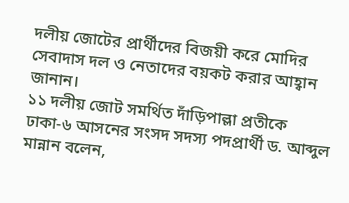দলীয় জোটের প্রার্থীদের বিজয়ী করে মোদির সেবাদাস দল ও নেতাদের বয়কট করার আহ্বান জানান।
১১ দলীয় জোট সমর্থিত দাঁড়িপাল্লা প্রতীকে ঢাকা-৬ আসনের সংসদ সদস্য পদপ্রার্থী ড. আব্দুল মান্নান বলেন,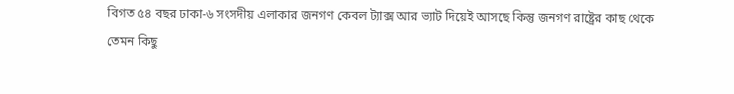বিগত ৫৪ বছর ঢাকা-৬ সংসদীয় এলাকার জনগণ কেবল ট্যাক্স আর ভ্যাট দিয়েই আসছে কিন্তু জনগণ রাষ্ট্রের কাছ থেকে তেমন কিছু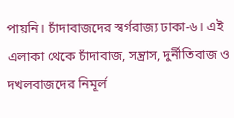পায়নি। চাঁদাবাজদের স্বর্গরাজ্য ঢাকা-৬। এই এলাকা থেকে চাঁদাবাজ, সন্ত্রাস, দুর্নীতিবাজ ও দখলবাজদের নিমূর্ল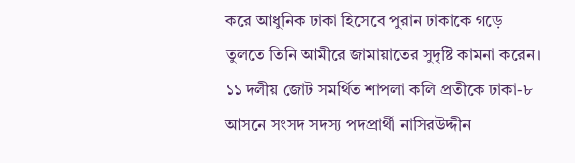করে আধুনিক ঢাকা হিসেবে পুরান ঢাকাকে গড়ে তুলতে তিনি আমীরে জামায়াতের সুদৃষ্টি কামনা করেন।
১১ দলীয় জোট সমর্থিত শাপলা কলি প্রতীকে ঢাকা-৮ আসনে সংসদ সদস্য পদপ্রার্থী নাসিরউদ্দীন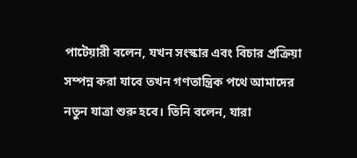পাটেয়ারী বলেন, যখন সংস্কার এবং বিচার প্রক্রিয়া সম্পন্ন করা যাবে তখন গণতান্ত্রিক পথে আমাদের নতুন যাত্রা শুরু হবে। তিনি বলেন, যারা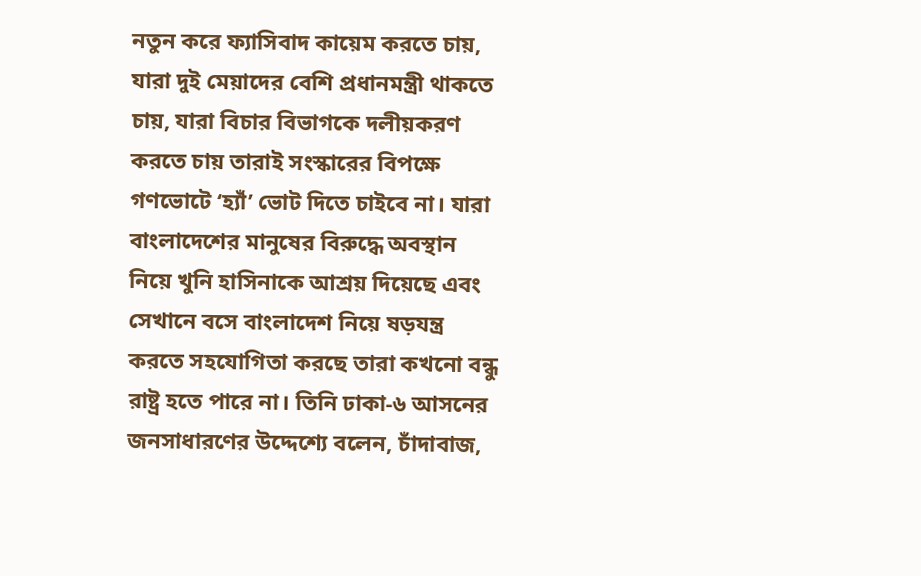নতুন করে ফ্যাসিবাদ কায়েম করতে চায়, যারা দুই মেয়াদের বেশি প্রধানমন্ত্রী থাকতে চায়, যারা বিচার বিভাগকে দলীয়করণ করতে চায় তারাই সংস্কারের বিপক্ষে গণভোটে ‘হ্যাঁ’ ভোট দিতে চাইবে না। যারা বাংলাদেশের মানুষের বিরুদ্ধে অবস্থান নিয়ে খুনি হাসিনাকে আশ্রয় দিয়েছে এবং সেখানে বসে বাংলাদেশ নিয়ে ষড়যন্ত্র করতে সহযোগিতা করছে তারা কখনো বন্ধু রাষ্ট্র হতে পারে না। তিনি ঢাকা-৬ আসনের জনসাধারণের উদ্দেশ্যে বলেন, চাঁদাবাজ,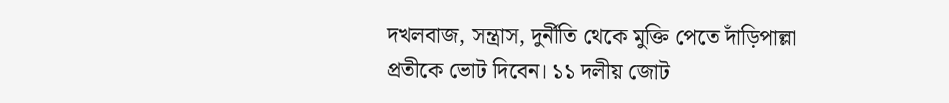দখলবাজ, সন্ত্রাস, দুর্নীতি থেকে মুক্তি পেতে দাঁড়িপাল্লা প্রতীকে ভোট দিবেন। ১১ দলীয় জোট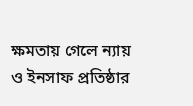ক্ষমতায় গেলে ন্যায় ও ইনসাফ প্রতিষ্ঠার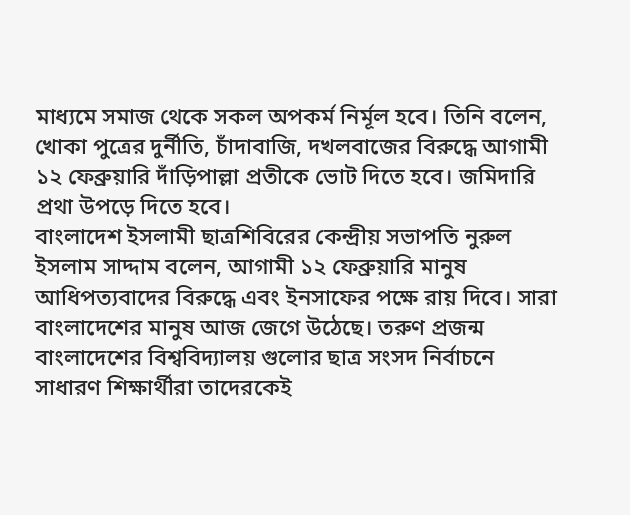মাধ্যমে সমাজ থেকে সকল অপকর্ম নির্মূল হবে। তিনি বলেন, খোকা পুত্রের দুর্নীতি, চাঁদাবাজি, দখলবাজের বিরুদ্ধে আগামী ১২ ফেব্রুয়ারি দাঁড়িপাল্লা প্রতীকে ভোট দিতে হবে। জমিদারি প্রথা উপড়ে দিতে হবে।
বাংলাদেশ ইসলামী ছাত্রশিবিরের কেন্দ্রীয় সভাপতি নুরুল ইসলাম সাদ্দাম বলেন, আগামী ১২ ফেব্রুয়ারি মানুষ আধিপত্যবাদের বিরুদ্ধে এবং ইনসাফের পক্ষে রায় দিবে। সারা বাংলাদেশের মানুষ আজ জেগে উঠেছে। তরুণ প্রজন্ম বাংলাদেশের বিশ্ববিদ্যালয় গুলোর ছাত্র সংসদ নির্বাচনে সাধারণ শিক্ষার্থীরা তাদেরকেই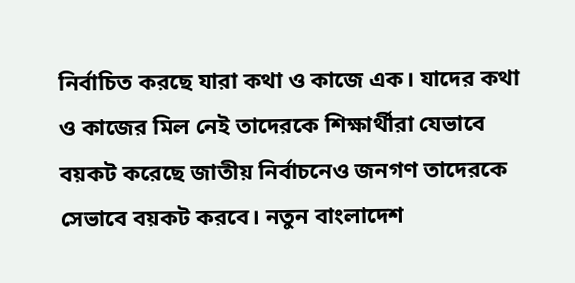নির্বাচিত করছে যারা কথা ও কাজে এক। যাদের কথা ও কাজের মিল নেই তাদেরকে শিক্ষার্থীরা যেভাবে বয়কট করেছে জাতীয় নির্বাচনেও জনগণ তাদেরকে সেভাবে বয়কট করবে। নতুন বাংলাদেশ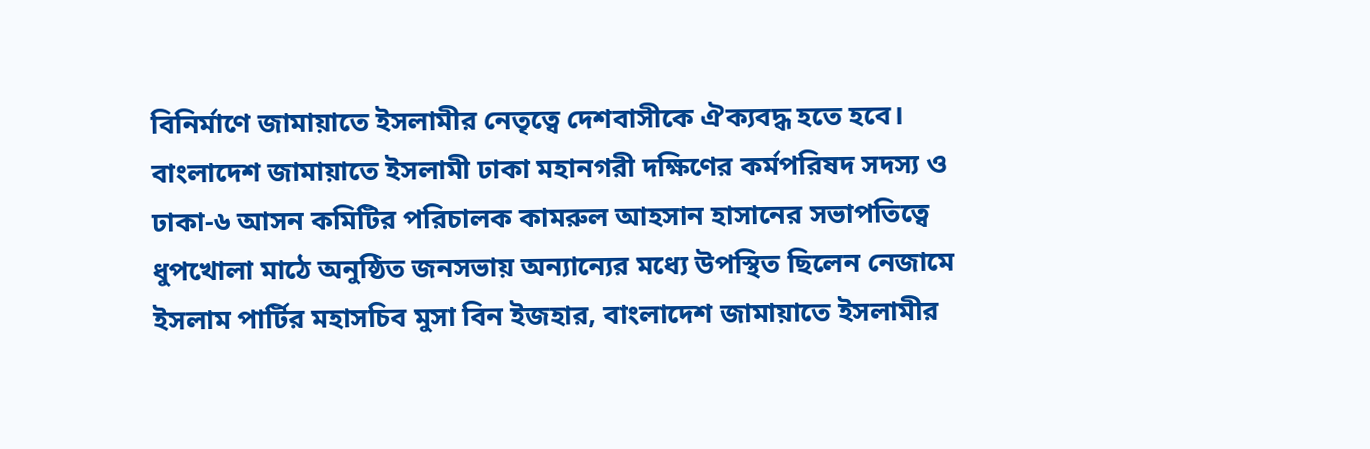বিনির্মাণে জামায়াতে ইসলামীর নেতৃত্বে দেশবাসীকে ঐক্যবদ্ধ হতে হবে।
বাংলাদেশ জামায়াতে ইসলামী ঢাকা মহানগরী দক্ষিণের কর্মপরিষদ সদস্য ও ঢাকা-৬ আসন কমিটির পরিচালক কামরুল আহসান হাসানের সভাপতিত্বে ধুপখোলা মাঠে অনুষ্ঠিত জনসভায় অন্যান্যের মধ্যে উপস্থিত ছিলেন নেজামে ইসলাম পার্টির মহাসচিব মুসা বিন ইজহার, বাংলাদেশ জামায়াতে ইসলামীর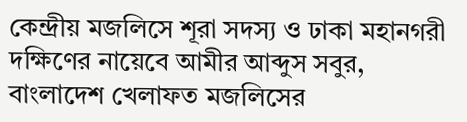কেন্দ্রীয় মজলিসে শূরা সদস্য ও ঢাকা মহানগরী দক্ষিণের নায়েবে আমীর আব্দুস সবুর, বাংলাদেশ খেলাফত মজলিসের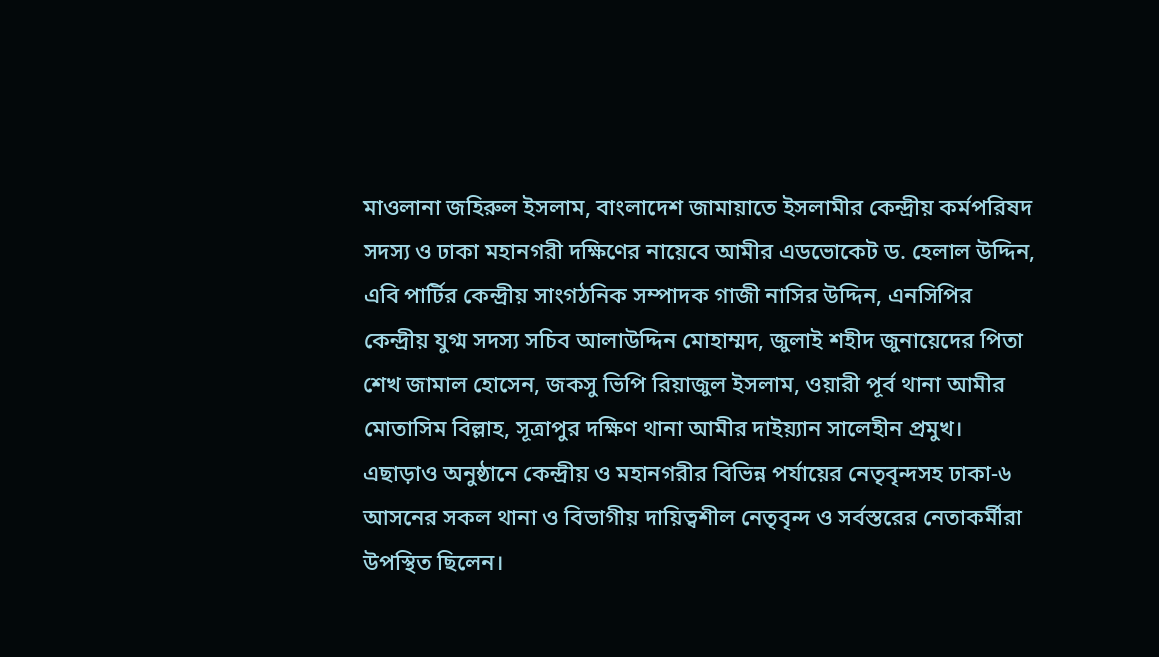মাওলানা জহিরুল ইসলাম, বাংলাদেশ জামায়াতে ইসলামীর কেন্দ্রীয় কর্মপরিষদ সদস্য ও ঢাকা মহানগরী দক্ষিণের নায়েবে আমীর এডভোকেট ড. হেলাল উদ্দিন, এবি পার্টির কেন্দ্রীয় সাংগঠনিক সম্পাদক গাজী নাসির উদ্দিন, এনসিপির কেন্দ্রীয় যুগ্ম সদস্য সচিব আলাউদ্দিন মোহাম্মদ, জুলাই শহীদ জুনায়েদের পিতা শেখ জামাল হোসেন, জকসু ভিপি রিয়াজুল ইসলাম, ওয়ারী পূর্ব থানা আমীর মোতাসিম বিল্লাহ, সূত্রাপুর দক্ষিণ থানা আমীর দাইয়্যান সালেহীন প্রমুখ। এছাড়াও অনুষ্ঠানে কেন্দ্রীয় ও মহানগরীর বিভিন্ন পর্যায়ের নেতৃবৃন্দসহ ঢাকা-৬ আসনের সকল থানা ও বিভাগীয় দায়িত্বশীল নেতৃবৃন্দ ও সর্বস্তরের নেতাকর্মীরা উপস্থিত ছিলেন।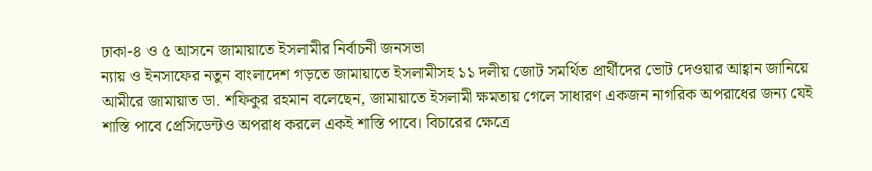ঢাকা-৪ ও ৫ আসনে জামায়াতে ইসলামীর নির্বাচনী জনসভা
ন্যায় ও ইনসাফের নতুন বাংলাদেশ গড়তে জামায়াতে ইসলামীসহ ১১ দলীয় জোট সমর্থিত প্রার্থীদের ভোট দেওয়ার আহ্বান জানিয়ে আমীরে জামায়াত ডা. শফিকুর রহমান বলেছেন, জামায়াতে ইসলামী ক্ষমতায় গেলে সাধারণ একজন নাগরিক অপরাধের জন্য যেই শাস্তি পাবে প্রেসিডেন্টও অপরাধ করলে একই শাস্তি পাবে। বিচারের ক্ষেত্রে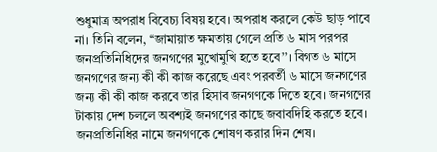শুধুমাত্র অপরাধ বিবেচ্য বিষয় হবে। অপরাধ করলে কেউ ছাড় পাবে না। তিনি বলেন, ‘‘জামায়াত ক্ষমতায় গেলে প্রতি ৬ মাস পরপর জনপ্রতিনিধিদের জনগণের মুখোমুখি হতে হবে’’। বিগত ৬ মাসে জনগণের জন্য কী কী কাজ করেছে এবং পরবর্তী ৬ মাসে জনগণের জন্য কী কী কাজ করবে তার হিসাব জনগণকে দিতে হবে। জনগণের টাকায় দেশ চললে অবশ্যই জনগণের কাছে জবাবদিহি করতে হবে। জনপ্রতিনিধির নামে জনগণকে শোষণ করার দিন শেষ।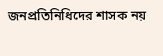জনপ্রতিনিধিদের শাসক নয়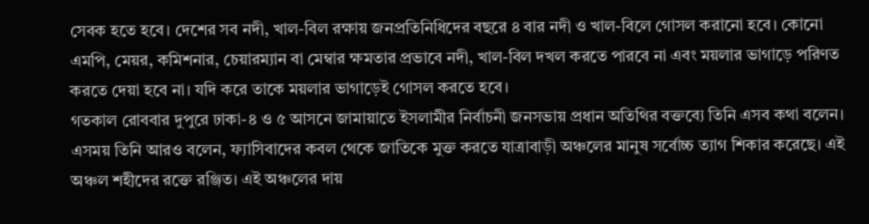সেবক হতে হবে। দেশের সব নদী, খাল-বিল রক্ষায় জনপ্রতিনিধিদের বছরে ৪ বার নদী ও খাল-বিলে গোসল করানো হবে। কোনো এমপি, মেয়র, কমিশনার, চেয়ারম্যান বা মেম্বার ক্ষমতার প্রভাবে নদী, খাল-বিল দখল করতে পারবে না এবং ময়লার ভাগাড়ে পরিণত করতে দেয়া হবে না। যদি করে তাকে ময়লার ভাগাড়েই গোসল করতে হবে।
গতকাল রোববার দুপুরে ঢাকা-৪ ও ৫ আসনে জামায়াতে ইসলামীর নির্বাচনী জনসভায় প্রধান অতিথির বক্তব্যে তিনি এসব কথা বলেন। এসময় তিনি আরও বলেন, ফ্যাসিবাদের কবল থেকে জাতিকে মুক্ত করতে যাত্রাবাড়ী অঞ্চলের মানুষ সর্বোচ্চ ত্যাগ শিকার করেছে। এই অঞ্চল শহীদের রক্তে রঞ্জিত। এই অঞ্চলের দায়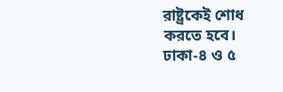রাষ্ট্রকেই শোধ করতে হবে। ঢাকা-৪ ও ৫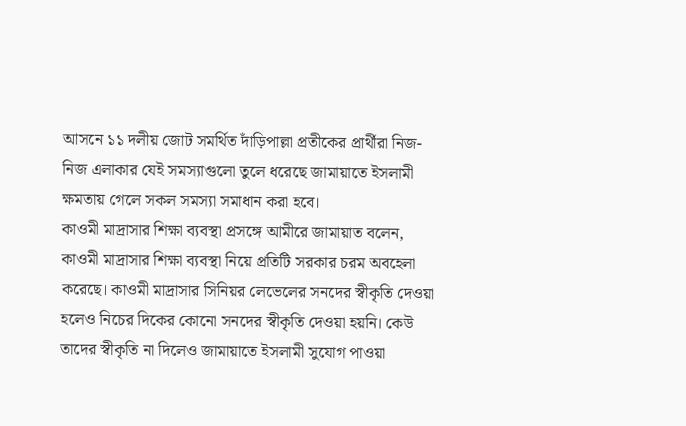আসনে ১১ দলীয় জোট সমর্থিত দাঁড়িপাল্লা প্রতীকের প্রার্থীরা নিজ-নিজ এলাকার যেই সমস্যাগুলো তুলে ধরেছে জামায়াতে ইসলামী ক্ষমতায় গেলে সকল সমস্যা সমাধান করা হবে।
কাওমী মাদ্রাসার শিক্ষা ব্যবস্থা প্রসঙ্গে আমীরে জামায়াত বলেন, কাওমী মাদ্রাসার শিক্ষা ব্যবস্থা নিয়ে প্রতিটি সরকার চরম অবহেলা করেছে। কাওমী মাদ্রাসার সিনিয়র লেভেলের সনদের স্বীকৃতি দেওয়া হলেও নিচের দিকের কোনো সনদের স্বীকৃতি দেওয়া হয়নি। কেউ তাদের স্বীকৃতি না দিলেও জামায়াতে ইসলামী সুযোগ পাওয়া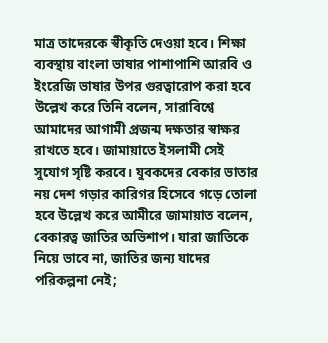মাত্র তাদেরকে স্বীকৃতি দেওয়া হবে। শিক্ষা ব্যবস্থায় বাংলা ভাষার পাশাপাশি আরবি ও ইংরেজি ভাষার উপর গুরত্বারোপ করা হবে উল্লেখ করে তিনি বলেন, সারাবিশ্বে আমাদের আগামী প্রজন্ম দক্ষতার স্বাক্ষর রাখতে হবে। জামায়াতে ইসলামী সেই সুযোগ সৃষ্টি করবে। যুবকদের বেকার ভাতার নয় দেশ গড়ার কারিগর হিসেবে গড়ে তোলা হবে উল্লেখ করে আমীরে জামায়াত বলেন, বেকারত্ব জাতির অভিশাপ। যারা জাতিকে নিয়ে ভাবে না, জাতির জন্য যাদের পরিকল্পনা নেই;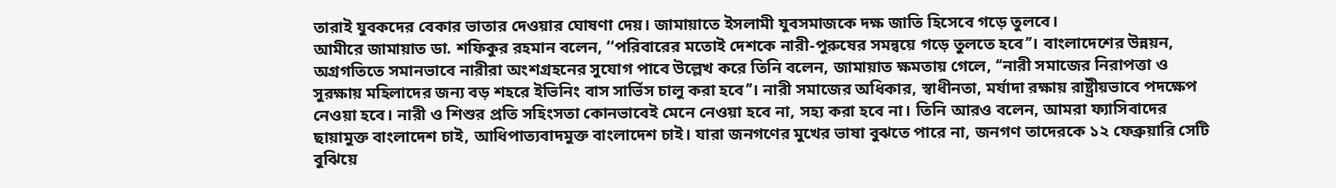তারাই যুবকদের বেকার ভাতার দেওয়ার ঘোষণা দেয়। জামায়াতে ইসলামী যুবসমাজকে দক্ষ জাতি হিসেবে গড়ে তুলবে।
আমীরে জামায়াত ডা. শফিকুর রহমান বলেন, ‘‘পরিবারের মতোই দেশকে নারী-পুরুষের সমন্বয়ে গড়ে তুলতে হবে’’। বাংলাদেশের উন্নয়ন, অগ্রগতিতে সমানভাবে নারীরা অংশগ্রহনের সুযোগ পাবে উল্লেখ করে তিনি বলেন, জামায়াত ক্ষমতায় গেলে, ‘‘নারী সমাজের নিরাপত্তা ও সুরক্ষায় মহিলাদের জন্য বড় শহরে ইভিনিং বাস সার্ভিস চালু করা হবে’’। নারী সমাজের অধিকার, স্বাধীনতা, মর্যাদা রক্ষায় রাষ্ট্রীয়ভাবে পদক্ষেপ নেওয়া হবে। নারী ও শিশুর প্রতি সহিংসতা কোনভাবেই মেনে নেওয়া হবে না, সহ্য করা হবে না। তিনি আরও বলেন, আমরা ফ্যাসিবাদের ছায়ামুক্ত বাংলাদেশ চাই, আধিপাত্যবাদমুক্ত বাংলাদেশ চাই। যারা জনগণের মুখের ভাষা বুঝতে পারে না, জনগণ তাদেরকে ১২ ফেব্রুয়ারি সেটি বুঝিয়ে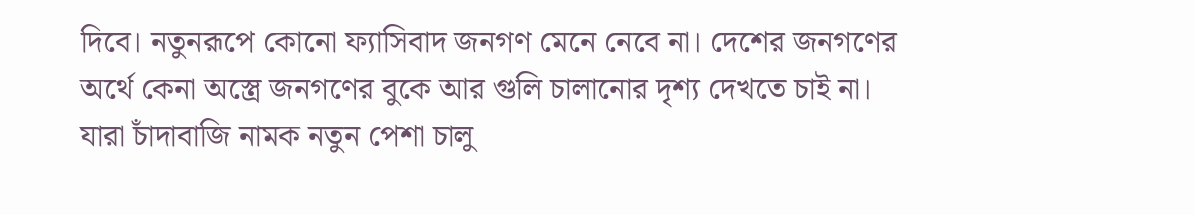দিবে। নতুনরূপে কোনো ফ্যাসিবাদ জনগণ মেনে নেবে না। দেশের জনগণের অর্থে কেনা অস্ত্রে জনগণের বুকে আর গুলি চালানোর দৃশ্য দেখতে চাই না।
যারা চাঁদাবাজি নামক নতুন পেশা চালু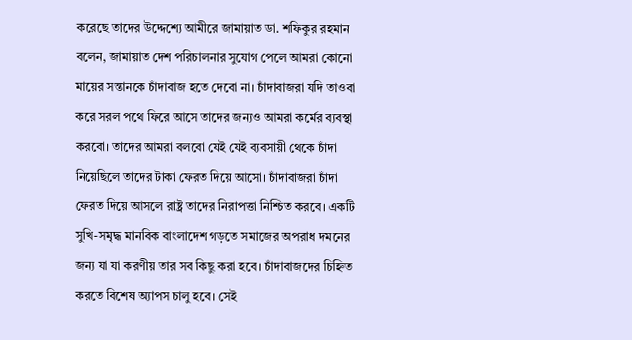করেছে তাদের উদ্দেশ্যে আমীরে জামায়াত ডা. শফিকুর রহমান বলেন, জামায়াত দেশ পরিচালনার সুযোগ পেলে আমরা কোনো মায়ের সন্তানকে চাঁদাবাজ হতে দেবো না। চাঁদাবাজরা যদি তাওবা করে সরল পথে ফিরে আসে তাদের জন্যও আমরা কর্মের ব্যবস্থা করবো। তাদের আমরা বলবো যেই যেই ব্যবসায়ী থেকে চাঁদা নিয়েছিলে তাদের টাকা ফেরত দিয়ে আসো। চাঁদাবাজরা চাঁদা ফেরত দিয়ে আসলে রাষ্ট্র তাদের নিরাপত্তা নিশ্চিত করবে। একটি সুখি-সমৃদ্ধ মানবিক বাংলাদেশ গড়তে সমাজের অপরাধ দমনের জন্য যা যা করণীয় তার সব কিছু করা হবে। চাঁদাবাজদের চিহ্নিত করতে বিশেষ অ্যাপস চালু হবে। সেই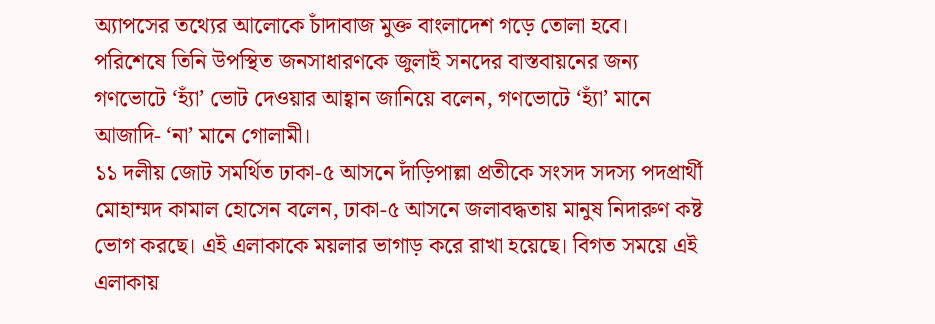অ্যাপসের তথ্যের আলোকে চাঁদাবাজ মুক্ত বাংলাদেশ গড়ে তোলা হবে। পরিশেষে তিনি উপস্থিত জনসাধারণকে জুলাই সনদের বাস্তবায়নের জন্য গণভোটে ‘হ্যাঁ’ ভোট দেওয়ার আহ্বান জানিয়ে বলেন, গণভোটে ‘হ্যাঁ’ মানে আজাদি- ‘না’ মানে গোলামী।
১১ দলীয় জোট সমর্থিত ঢাকা-৫ আসনে দাঁড়িপাল্লা প্রতীকে সংসদ সদস্য পদপ্রার্থী মোহাম্মদ কামাল হোসেন বলেন, ঢাকা-৫ আসনে জলাবদ্ধতায় মানুষ নিদারুণ কষ্ট ভোগ করছে। এই এলাকাকে ময়লার ভাগাড় করে রাখা হয়েছে। বিগত সময়ে এই এলাকায়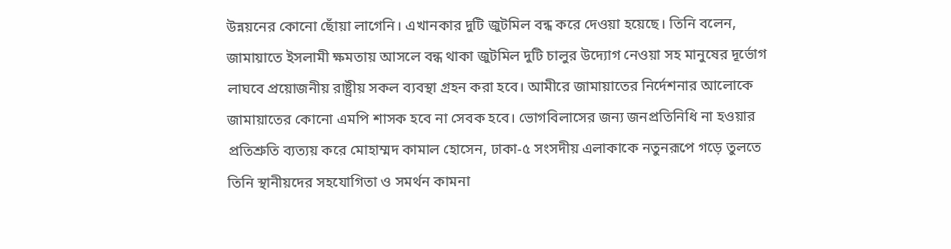উন্নয়নের কোনো ছোঁয়া লাগেনি। এখানকার দুটি জুটমিল বন্ধ করে দেওয়া হয়েছে। তিনি বলেন, জামায়াতে ইসলামী ক্ষমতায় আসলে বন্ধ থাকা জুটমিল দুটি চালুর উদ্যোগ নেওয়া সহ মানুষের দূর্ভোগ লাঘবে প্রয়োজনীয় রাষ্ট্রীয় সকল ব্যবস্থা গ্রহন করা হবে। আমীরে জামায়াতের নির্দেশনার আলোকে জামায়াতের কোনো এমপি শাসক হবে না সেবক হবে। ভোগবিলাসের জন্য জনপ্রতিনিধি না হওয়ার প্রতিশ্রুতি ব্যত্যয় করে মোহাম্মদ কামাল হোসেন, ঢাকা-৫ সংসদীয় এলাকাকে নতুনরূপে গড়ে তুলতে তিনি স্থানীয়দের সহযোগিতা ও সমর্থন কামনা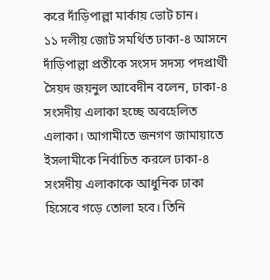করে দাঁড়িপাল্লা মার্কায় ভোট চান।
১১ দলীয় জোট সমর্থিত ঢাকা-৪ আসনে দাঁড়িপাল্লা প্রতীকে সংসদ সদস্য পদপ্রার্থী সৈয়দ জয়নুল আবেদীন বলেন, ঢাকা-৪ সংসদীয় এলাকা হচ্ছে অবহেলিত এলাকা। আগামীতে জনগণ জামায়াতে ইসলামীকে নির্বাচিত করলে ঢাকা-৪ সংসদীয় এলাকাকে আধুনিক ঢাকা হিসেবে গড়ে তোলা হবে। তিনি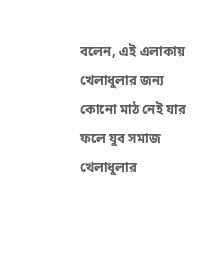বলেন, এই এলাকায় খেলাধুলার জন্য কোনো মাঠ নেই যার ফলে যুব সমাজ খেলাধুলার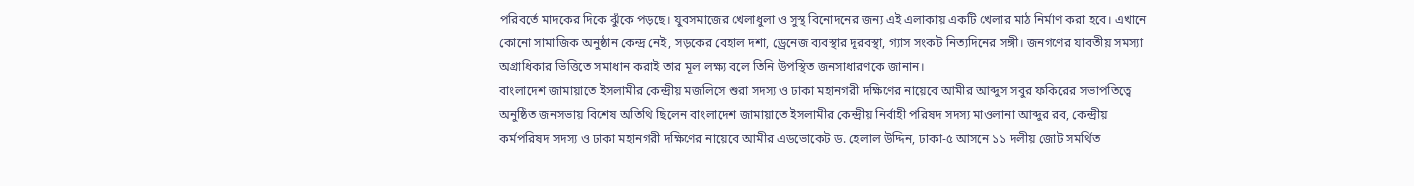পরিবর্তে মাদকের দিকে ঝুঁকে পড়ছে। যুবসমাজের খেলাধুলা ও সুস্থ বিনোদনের জন্য এই এলাকায় একটি খেলার মাঠ নির্মাণ করা হবে। এখানে কোনো সামাজিক অনুষ্ঠান কেন্দ্র নেই, সড়কের বেহাল দশা, ড্রেনেজ ব্যবস্থার দূরবস্থা, গ্যাস সংকট নিত্যদিনের সঙ্গী। জনগণের যাবতীয় সমস্যা অগ্রাধিকার ভিত্তিতে সমাধান করাই তার মূল লক্ষ্য বলে তিনি উপস্থিত জনসাধারণকে জানান।
বাংলাদেশ জামায়াতে ইসলামীর কেন্দ্রীয় মজলিসে শুরা সদস্য ও ঢাকা মহানগরী দক্ষিণের নায়েবে আমীর আব্দুস সবুর ফকিরের সভাপতিত্বে অনুষ্ঠিত জনসভায় বিশেষ অতিথি ছিলেন বাংলাদেশ জামায়াতে ইসলামীর কেন্দ্রীয় নির্বাহী পরিষদ সদস্য মাওলানা আব্দুর রব, কেন্দ্রীয় কর্মপরিষদ সদস্য ও ঢাকা মহানগরী দক্ষিণের নায়েবে আমীর এডভোকেট ড. হেলাল উদ্দিন, ঢাকা-৫ আসনে ১১ দলীয় জোট সমর্থিত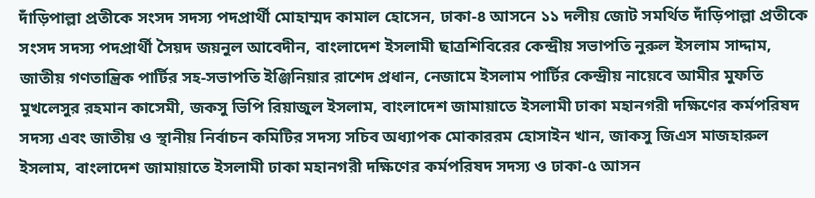দাঁড়িপাল্লা প্রতীকে সংসদ সদস্য পদপ্রার্থী মোহাম্মদ কামাল হোসেন, ঢাকা-৪ আসনে ১১ দলীয় জোট সমর্থিত দাঁড়িপাল্লা প্রতীকে সংসদ সদস্য পদপ্রার্থী সৈয়দ জয়নুল আবেদীন, বাংলাদেশ ইসলামী ছাত্রশিবিরের কেন্দ্রীয় সভাপতি নুরুল ইসলাম সাদ্দাম, জাতীয় গণতান্ত্রিক পার্টির সহ-সভাপতি ইঞ্জিনিয়ার রাশেদ প্রধান, নেজামে ইসলাম পার্টির কেন্দ্রীয় নায়েবে আমীর মুফতি মুখলেসুর রহমান কাসেমী, জকসু ভিপি রিয়াজুল ইসলাম, বাংলাদেশ জামায়াতে ইসলামী ঢাকা মহানগরী দক্ষিণের কর্মপরিষদ সদস্য এবং জাতীয় ও স্থানীয় নির্বাচন কমিটির সদস্য সচিব অধ্যাপক মোকাররম হোসাইন খান, জাকসু জিএস মাজহারুল ইসলাম, বাংলাদেশ জামায়াতে ইসলামী ঢাকা মহানগরী দক্ষিণের কর্মপরিষদ সদস্য ও ঢাকা-৫ আসন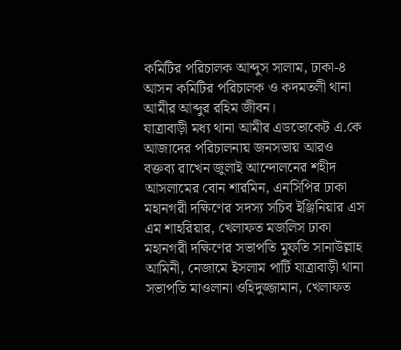কমিটির পরিচালক আব্দুস সালাম, ঢাকা-৪ আসন কমিটির পরিচালক ও কদমতলী থানা আমীর আব্দুর রহিম জীবন।
যাত্রাবাড়ী মধ্য থানা আমীর এডভোকেট এ.কে আজাদের পরিচালনায় জনসভায় আরও বক্তব্য রাখেন জুলাই আন্দোলনের শহীদ আসলামের বোন শারমিন, এনসিপির ঢাকা মহানগরী দক্ষিণের সদস্য সচিব ইঞ্জিনিয়ার এস এম শাহরিয়ার, খেলাফত মজলিস ঢাকা মহানগরী দক্ষিণের সভাপতি মুফতি সানাউল্লাহ আমিনী, নেজামে ইসলাম পার্টি যাত্রাবাড়ী থানা সভাপতি মাওলানা ওহিদুজ্জামান, খেলাফত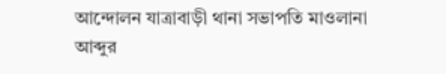আন্দোলন যাত্রাবাড়ী থানা সভাপতি মাওলানা আব্দুর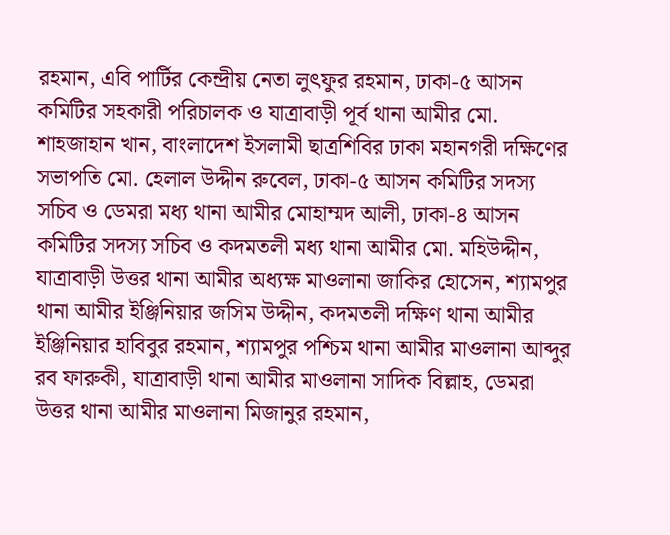রহমান, এবি পার্টির কেন্দ্রীয় নেতা লুৎফুর রহমান, ঢাকা-৫ আসন কমিটির সহকারী পরিচালক ও যাত্রাবাড়ী পূর্ব থানা আমীর মো. শাহজাহান খান, বাংলাদেশ ইসলামী ছাত্রশিবির ঢাকা মহানগরী দক্ষিণের সভাপতি মো. হেলাল উদ্দীন রুবেল, ঢাকা-৫ আসন কমিটির সদস্য সচিব ও ডেমরা মধ্য থানা আমীর মোহাম্মদ আলী, ঢাকা-৪ আসন কমিটির সদস্য সচিব ও কদমতলী মধ্য থানা আমীর মো. মহিউদ্দীন, যাত্রাবাড়ী উত্তর থানা আমীর অধ্যক্ষ মাওলানা জাকির হোসেন, শ্যামপুর থানা আমীর ইঞ্জিনিয়ার জসিম উদ্দীন, কদমতলী দক্ষিণ থানা আমীর ইঞ্জিনিয়ার হাবিবুর রহমান, শ্যামপুর পশ্চিম থানা আমীর মাওলানা আব্দুর রব ফারুকী, যাত্রাবাড়ী থানা আমীর মাওলানা সাদিক বিল্লাহ, ডেমরা উত্তর থানা আমীর মাওলানা মিজানুর রহমান,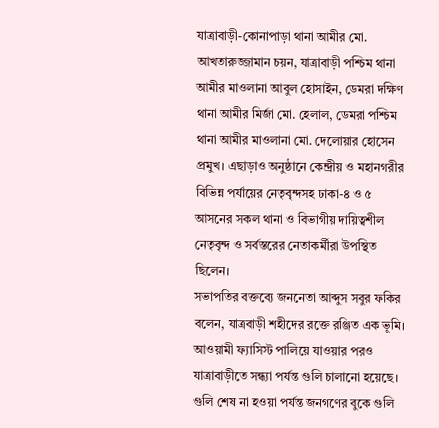যাত্রাবাড়ী-কোনাপাড়া থানা আমীর মো. আখতারুজ্জামান চয়ন, যাত্রাবাড়ী পশ্চিম থানা আমীর মাওলানা আবুল হোসাইন, ডেমরা দক্ষিণ থানা আমীর মির্জা মো. হেলাল, ডেমরা পশ্চিম থানা আমীর মাওলানা মো. দেলোয়ার হোসেন প্রমুখ। এছাড়াও অনুষ্ঠানে কেন্দ্রীয় ও মহানগরীর বিভিন্ন পর্যায়ের নেতৃবৃন্দসহ ঢাকা-৪ ও ৫ আসনের সকল থানা ও বিভাগীয় দায়িত্বশীল নেতৃবৃন্দ ও সর্বস্তরের নেতাকর্মীরা উপস্থিত ছিলেন।
সভাপতির বক্তব্যে জননেতা আব্দুস সবুর ফকির বলেন, যাত্রবাড়ী শহীদের রক্তে রঞ্জিত এক ভূমি। আওয়ামী ফ্যাসিস্ট পালিয়ে যাওয়ার পরও যাত্রাবাড়ীতে সন্ধ্যা পর্যন্ত গুলি চালানো হয়েছে। গুলি শেষ না হওয়া পর্যন্ত জনগণের বুকে গুলি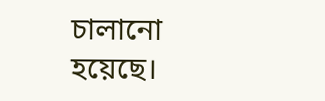চালানো হয়েছে।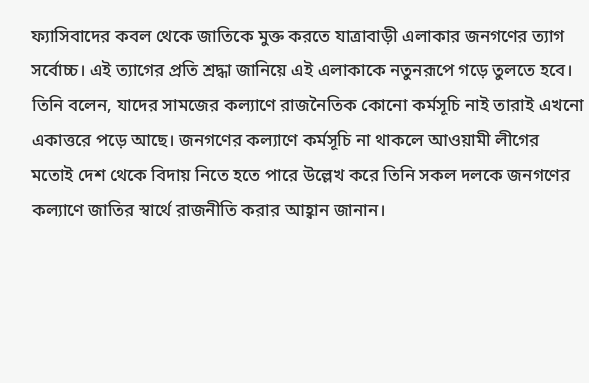ফ্যাসিবাদের কবল থেকে জাতিকে মুক্ত করতে যাত্রাবাড়ী এলাকার জনগণের ত্যাগ সর্বোচ্চ। এই ত্যাগের প্রতি শ্রদ্ধা জানিয়ে এই এলাকাকে নতুনরূপে গড়ে তুলতে হবে। তিনি বলেন, যাদের সামজের কল্যাণে রাজনৈতিক কোনো কর্মসূচি নাই তারাই এখনো একাত্তরে পড়ে আছে। জনগণের কল্যাণে কর্মসূচি না থাকলে আওয়ামী লীগের মতোই দেশ থেকে বিদায় নিতে হতে পারে উল্লেখ করে তিনি সকল দলকে জনগণের কল্যাণে জাতির স্বার্থে রাজনীতি করার আহ্বান জানান।